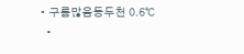• 구름많음동두천 0.6℃
  •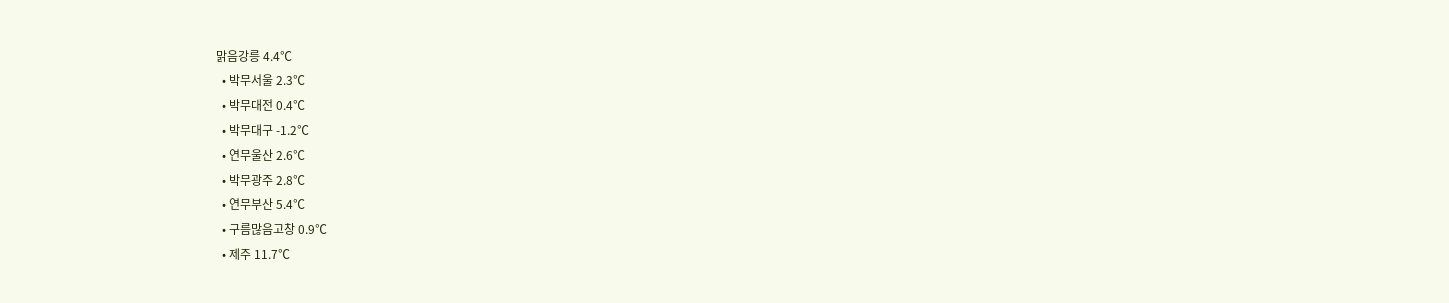맑음강릉 4.4℃
  • 박무서울 2.3℃
  • 박무대전 0.4℃
  • 박무대구 -1.2℃
  • 연무울산 2.6℃
  • 박무광주 2.8℃
  • 연무부산 5.4℃
  • 구름많음고창 0.9℃
  • 제주 11.7℃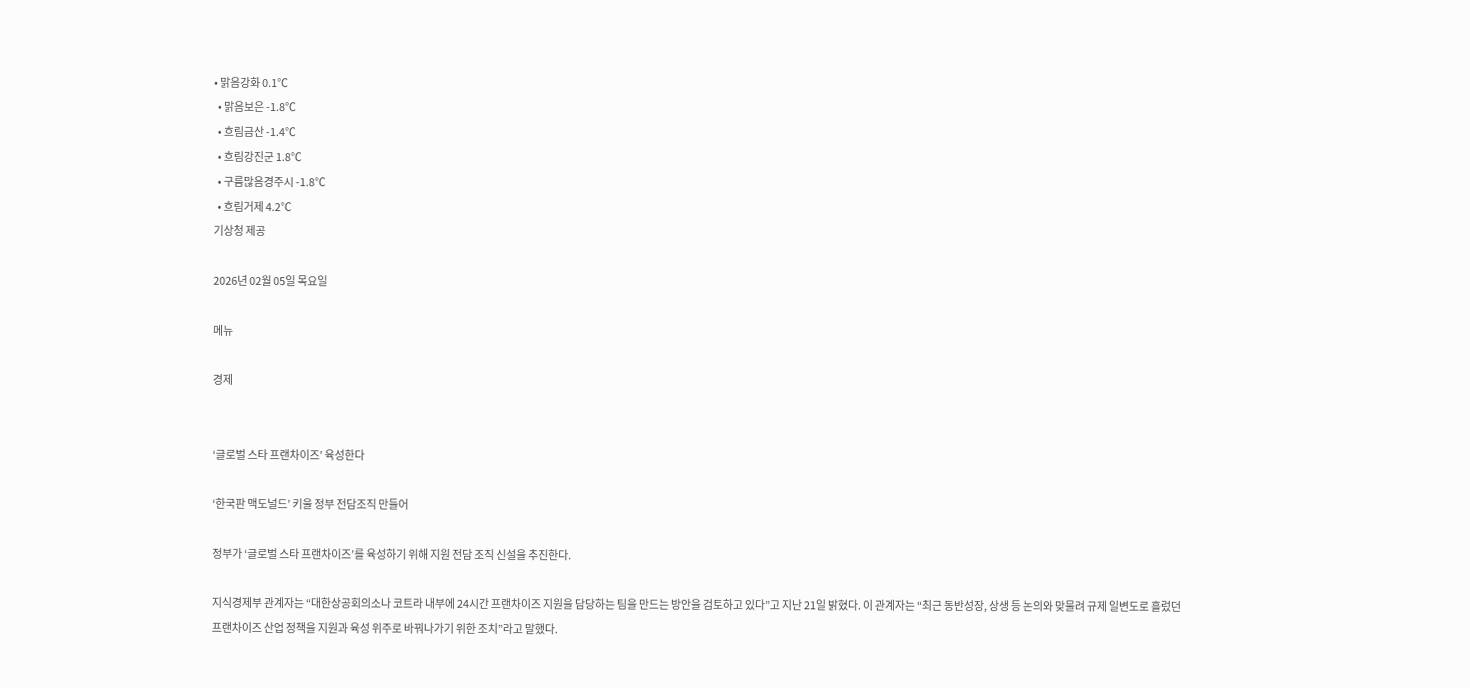• 맑음강화 0.1℃
  • 맑음보은 -1.8℃
  • 흐림금산 -1.4℃
  • 흐림강진군 1.8℃
  • 구름많음경주시 -1.8℃
  • 흐림거제 4.2℃
기상청 제공

2026년 02월 05일 목요일

메뉴

경제


‘글로벌 스타 프랜차이즈’ 육성한다

‘한국판 맥도널드’ 키울 정부 전담조직 만들어

정부가 ‘글로벌 스타 프랜차이즈’를 육성하기 위해 지원 전담 조직 신설을 추진한다.

지식경제부 관계자는 “대한상공회의소나 코트라 내부에 24시간 프랜차이즈 지원을 담당하는 팀을 만드는 방안을 검토하고 있다”고 지난 21일 밝혔다. 이 관계자는 “최근 동반성장, 상생 등 논의와 맞물려 규제 일변도로 흘렀던 프랜차이즈 산업 정책을 지원과 육성 위주로 바꿔나가기 위한 조치”라고 말했다.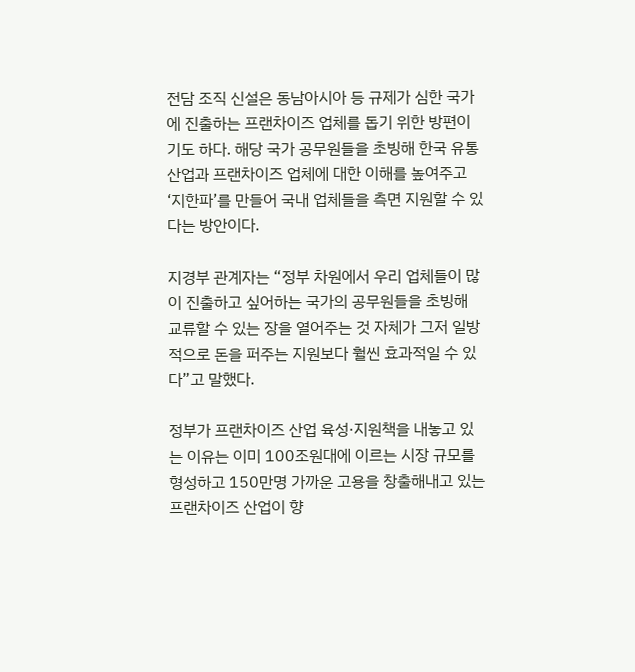전담 조직 신설은 동남아시아 등 규제가 심한 국가에 진출하는 프랜차이즈 업체를 돕기 위한 방편이기도 하다. 해당 국가 공무원들을 초빙해 한국 유통산업과 프랜차이즈 업체에 대한 이해를 높여주고 ‘지한파’를 만들어 국내 업체들을 측면 지원할 수 있다는 방안이다.

지경부 관계자는 “정부 차원에서 우리 업체들이 많이 진출하고 싶어하는 국가의 공무원들을 초빙해 교류할 수 있는 장을 열어주는 것 자체가 그저 일방적으로 돈을 퍼주는 지원보다 훨씬 효과적일 수 있다”고 말했다.

정부가 프랜차이즈 산업 육성·지원책을 내놓고 있는 이유는 이미 100조원대에 이르는 시장 규모를 형성하고 150만명 가까운 고용을 창출해내고 있는 프랜차이즈 산업이 향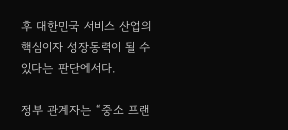후 대한민국 서비스 산업의 핵심이자 성장동력이 될 수 있다는 판단에서다.

정부 관계자는 “중소 프랜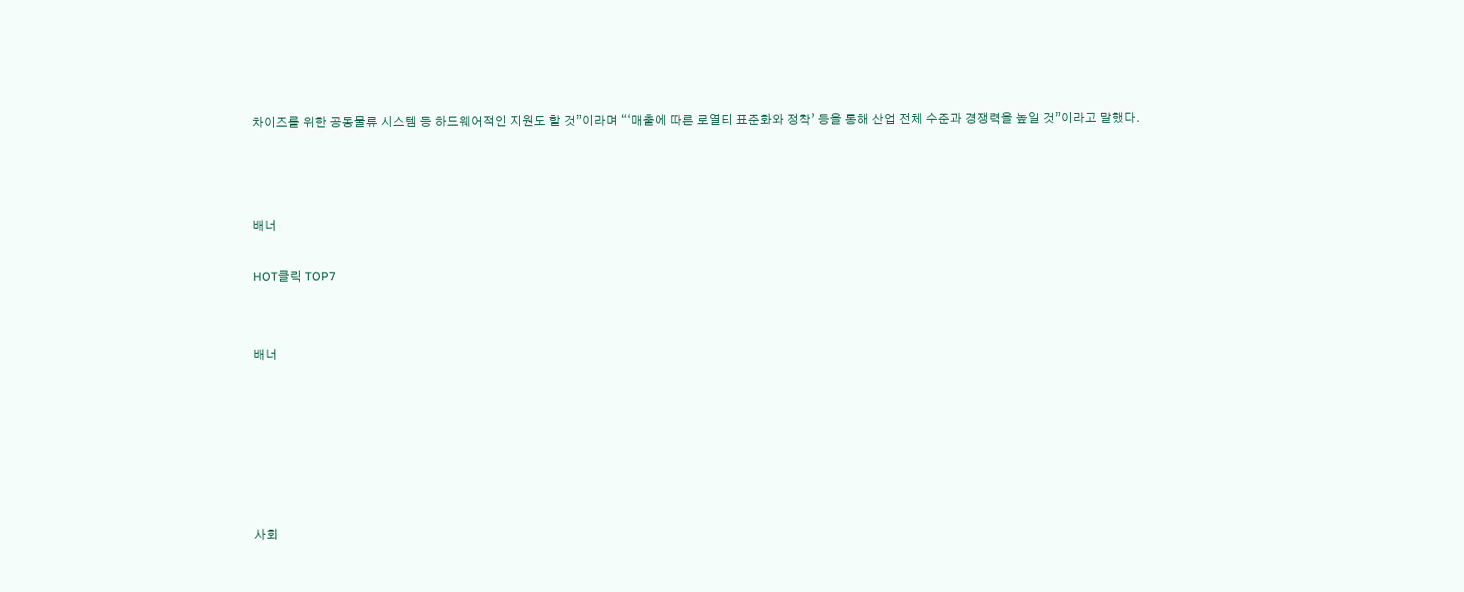차이즈를 위한 공동물류 시스템 등 하드웨어적인 지원도 할 것”이라며 “‘매출에 따른 로열티 표준화와 정착’ 등을 통해 산업 전체 수준과 경쟁력을 높일 것”이라고 말했다.



배너

HOT클릭 TOP7


배너






사회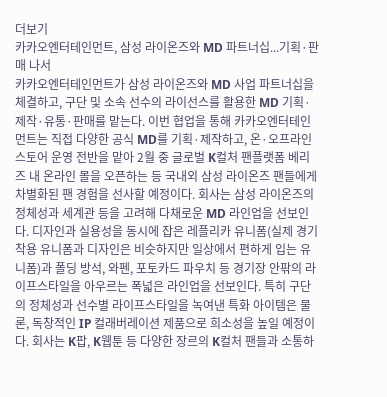더보기
카카오엔터테인먼트, 삼성 라이온즈와 MD 파트너십...기획·판매 나서
카카오엔터테인먼트가 삼성 라이온즈와 MD 사업 파트너십을 체결하고, 구단 및 소속 선수의 라이선스를 활용한 MD 기획·제작·유통·판매를 맡는다. 이번 협업을 통해 카카오엔터테인먼트는 직접 다양한 공식 MD를 기획·제작하고, 온·오프라인 스토어 운영 전반을 맡아 2월 중 글로벌 K컬처 팬플랫폼 베리즈 내 온라인 몰을 오픈하는 등 국내외 삼성 라이온즈 팬들에게 차별화된 팬 경험을 선사할 예정이다. 회사는 삼성 라이온즈의 정체성과 세계관 등을 고려해 다채로운 MD 라인업을 선보인다. 디자인과 실용성을 동시에 잡은 레플리카 유니폼(실제 경기 착용 유니폼과 디자인은 비슷하지만 일상에서 편하게 입는 유니폼)과 폴딩 방석, 와펜, 포토카드 파우치 등 경기장 안팎의 라이프스타일을 아우르는 폭넓은 라인업을 선보인다. 특히 구단의 정체성과 선수별 라이프스타일을 녹여낸 특화 아이템은 물론, 독창적인 IP 컬래버레이션 제품으로 희소성을 높일 예정이다. 회사는 K팝, K웹툰 등 다양한 장르의 K컬처 팬들과 소통하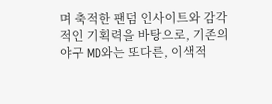며 축적한 팬덤 인사이트와 감각적인 기획력을 바탕으로, 기존의 야구 MD와는 또다른, 이색적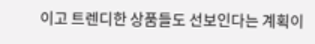이고 트렌디한 상품들도 선보인다는 계획이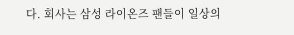다. 회사는 삼성 라이온즈 팬들이 일상의